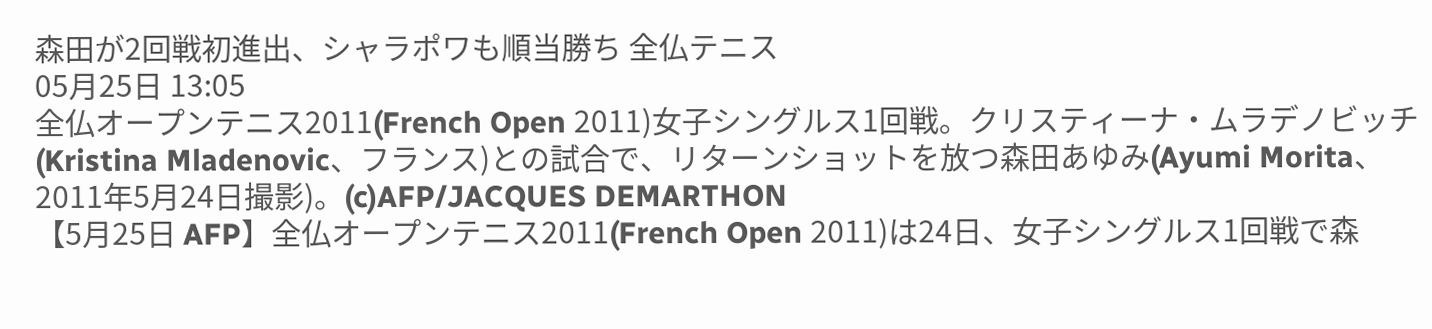森田が2回戦初進出、シャラポワも順当勝ち 全仏テニス
05月25日 13:05
全仏オープンテニス2011(French Open 2011)女子シングルス1回戦。クリスティーナ・ムラデノビッチ(Kristina Mladenovic、フランス)との試合で、リターンショットを放つ森田あゆみ(Ayumi Morita、2011年5月24日撮影)。(c)AFP/JACQUES DEMARTHON
【5月25日 AFP】全仏オープンテニス2011(French Open 2011)は24日、女子シングルス1回戦で森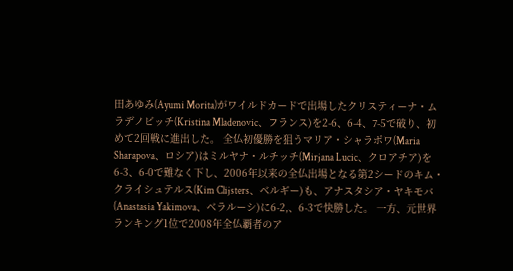田あゆみ(Ayumi Morita)がワイルドカードで出場したクリスティーナ・ムラデノビッチ(Kristina Mladenovic、フランス)を2-6、6-4、7-5で破り、初めて2回戦に進出した。 全仏初優勝を狙うマリア・シャラポワ(Maria Sharapova、ロシア)はミルヤナ・ルチッチ(Mirjana Lucic、クロアチア)を6-3、6-0で難なく下し、2006年以来の全仏出場となる第2シードのキム・クライシュテルス(Kim Clijsters、ベルギー)も、アナスタシア・ヤキモバ(Anastasia Yakimova、ベラルーシ)に6-2,、6-3で快勝した。 一方、元世界ランキング1位で2008年全仏覇者のア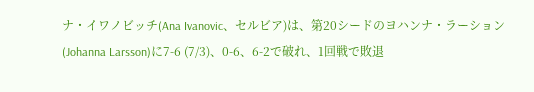ナ・イワノビッチ(Ana Ivanovic、セルビア)は、第20シードのヨハンナ・ラーション(Johanna Larsson)に7-6 (7/3)、0-6、6-2で破れ、1回戦で敗退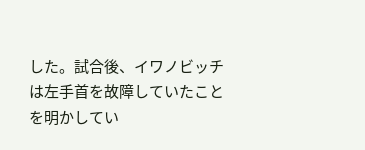した。試合後、イワノビッチは左手首を故障していたことを明かしてい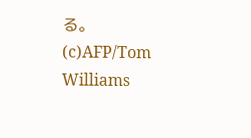る。(c)AFP/Tom Williams